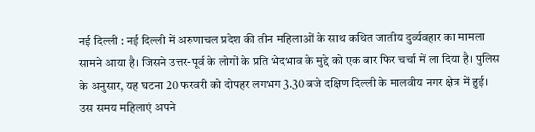नई दिल्ली : नई दिल्ली में अरुणाचल प्रदेश की तीन महिलाओं के साथ कथित जातीय दुर्व्यवहार का मामला सामने आया है। जिसने उत्तर-पूर्व के लोगों के प्रति भेदभाव के मुद्दे को एक बार फिर चर्चा में ला दिया है। पुलिस के अनुसार, यह घटना 20 फरवरी को दोपहर लगभग 3.30 बजे दक्षिण दिल्ली के मालवीय नगर क्षेत्र में हुई। उस समय महिलाएं अपने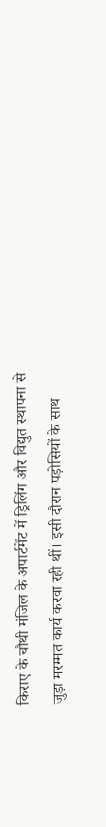किराए के चौथी मंजिल के अपार्टमेंट में ड्रिलिंग और विद्युत स्थापना से जुड़ा मरम्मत कार्य करवा रही थीं। इसी दौरान पड़ोसियों के साथ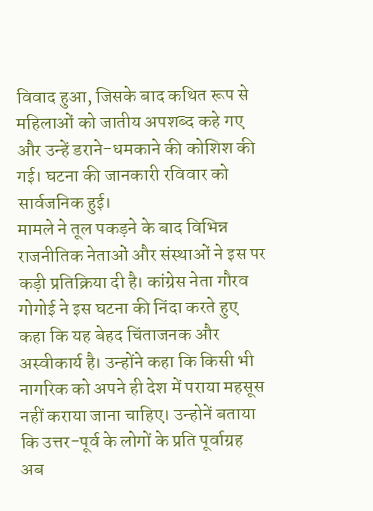विवाद हुआ, जिसके बाद कथित रूप से महिलाओं को जातीय अपशब्द कहे गए और उन्हें डराने-धमकाने की कोशिश की गई। घटना की जानकारी रविवार को सार्वजनिक हुई।
मामले ने तूल पकड़ने के बाद विभिन्न राजनीतिक नेताओं और संस्थाओं ने इस पर कड़ी प्रतिक्रिया दी है। कांग्रेस नेता गौरव गोगोई ने इस घटना की निंदा करते हुए कहा कि यह बेहद चिंताजनक और अस्वीकार्य है। उन्होंने कहा कि किसी भी नागरिक को अपने ही देश में पराया महसूस नहीं कराया जाना चाहिए। उन्होनें बताया कि उत्तर-पूर्व के लोगों के प्रति पूर्वाग्रह अब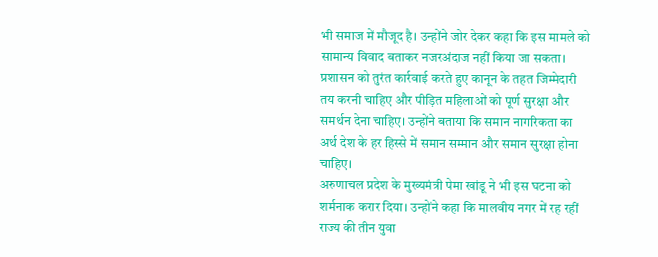भी समाज में मौजूद है। उन्होंने जोर देकर कहा कि इस मामले को सामान्य विवाद बताकर नजरअंदाज नहीं किया जा सकता। प्रशासन को तुरंत कार्रवाई करते हुए कानून के तहत जिम्मेदारी तय करनी चाहिए और पीड़ित महिलाओं को पूर्ण सुरक्षा और समर्थन देना चाहिए। उन्होंने बताया कि समान नागरिकता का अर्थ देश के हर हिस्से में समान सम्मान और समान सुरक्षा होना चाहिए।
अरुणाचल प्रदेश के मुख्यमंत्री पेमा खांडू ने भी इस घटना को शर्मनाक करार दिया। उन्होंने कहा कि मालवीय नगर में रह रहीं राज्य की तीन युवा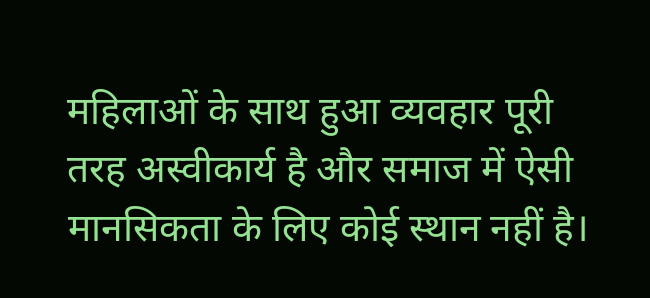महिलाओं के साथ हुआ व्यवहार पूरी तरह अस्वीकार्य है और समाज में ऐसी मानसिकता के लिए कोई स्थान नहीं है।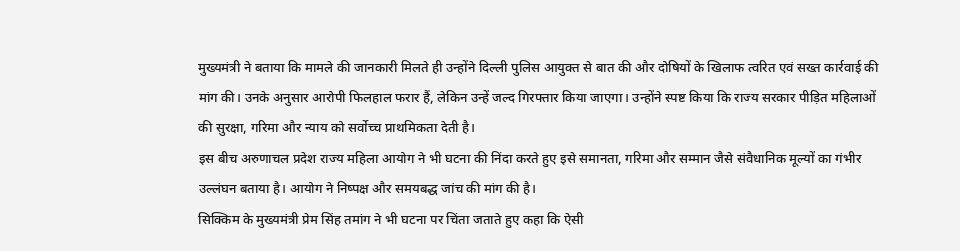मुख्यमंत्री ने बताया कि मामले की जानकारी मिलते ही उन्होंने दिल्ली पुलिस आयुक्त से बात की और दोषियों के खिलाफ त्वरित एवं सख्त कार्रवाई की मांग की। उनके अनुसार आरोपी फिलहाल फरार हैं, लेकिन उन्हें जल्द गिरफ्तार किया जाएगा। उन्होंने स्पष्ट किया कि राज्य सरकार पीड़ित महिलाओं की सुरक्षा, गरिमा और न्याय को सर्वोच्च प्राथमिकता देती है।
इस बीच अरुणाचल प्रदेश राज्य महिला आयोग ने भी घटना की निंदा करते हुए इसे समानता, गरिमा और सम्मान जैसे संवैधानिक मूल्यों का गंभीर उल्लंघन बताया है। आयोग ने निष्पक्ष और समयबद्ध जांच की मांग की है।
सिक्किम के मुख्यमंत्री प्रेम सिंह तमांग ने भी घटना पर चिंता जताते हुए कहा कि ऐसी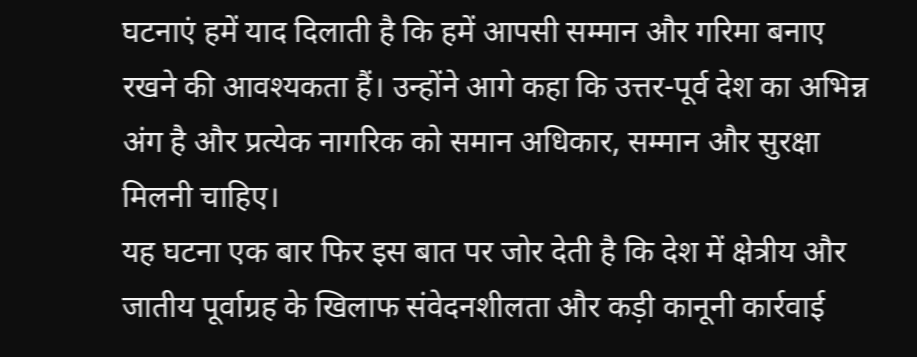घटनाएं हमें याद दिलाती है कि हमें आपसी सम्मान और गरिमा बनाए रखने की आवश्यकता हैं। उन्होंने आगे कहा कि उत्तर-पूर्व देश का अभिन्न अंग है और प्रत्येक नागरिक को समान अधिकार, सम्मान और सुरक्षा मिलनी चाहिए।
यह घटना एक बार फिर इस बात पर जोर देती है कि देश में क्षेत्रीय और जातीय पूर्वाग्रह के खिलाफ संवेदनशीलता और कड़ी कानूनी कार्रवाई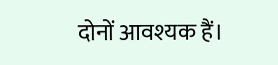दोनों आवश्यक हैं।